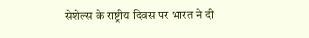सेशेल्स के राष्ट्रीय दिवस पर भारत ने दी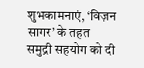शुभकामनाएं, ‘विज़न सागर’ के तहत समुद्री सहयोग को दी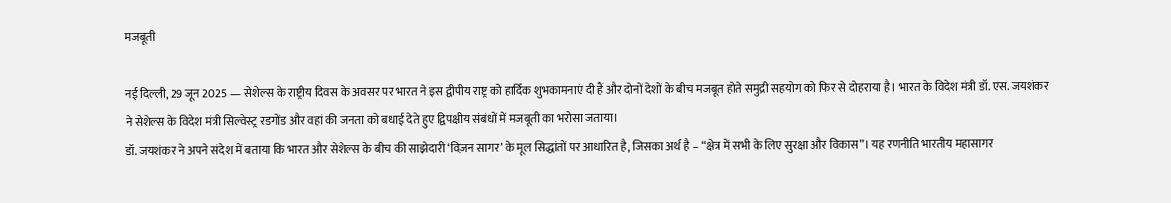मजबूती

नई दिल्ली, 29 जून 2025 — सेशेल्स के राष्ट्रीय दिवस के अवसर पर भारत ने इस द्वीपीय राष्ट्र को हार्दिक शुभकामनाएं दी हैं और दोनों देशों के बीच मजबूत होते समुद्री सहयोग को फिर से दोहराया है। भारत के विदेश मंत्री डॉ. एस. जयशंकर ने सेशेल्स के विदेश मंत्री सिल्वेस्ट्र रडगोंड और वहां की जनता को बधाई देते हुए द्विपक्षीय संबंधों में मजबूती का भरोसा जताया।
डॉ. जयशंकर ने अपने संदेश में बताया कि भारत और सेशेल्स के बीच की साझेदारी ‘विज़न सागर’ के मूल सिद्धांतों पर आधारित है, जिसका अर्थ है – “क्षेत्र में सभी के लिए सुरक्षा और विकास”। यह रणनीति भारतीय महासागर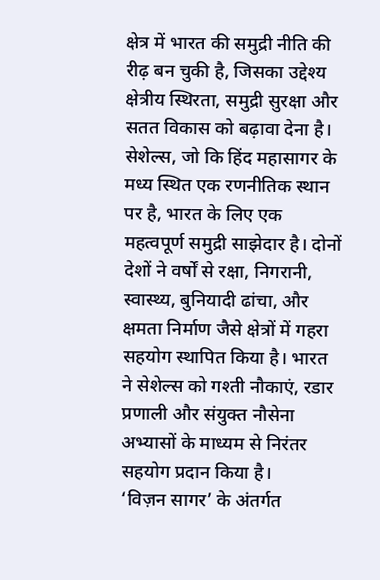क्षेत्र में भारत की समुद्री नीति की रीढ़ बन चुकी है, जिसका उद्देश्य क्षेत्रीय स्थिरता, समुद्री सुरक्षा और सतत विकास को बढ़ावा देना है।
सेशेल्स, जो कि हिंद महासागर के मध्य स्थित एक रणनीतिक स्थान पर है, भारत के लिए एक महत्वपूर्ण समुद्री साझेदार है। दोनों देशों ने वर्षों से रक्षा, निगरानी, स्वास्थ्य, बुनियादी ढांचा, और क्षमता निर्माण जैसे क्षेत्रों में गहरा सहयोग स्थापित किया है। भारत ने सेशेल्स को गश्ती नौकाएं, रडार प्रणाली और संयुक्त नौसेना अभ्यासों के माध्यम से निरंतर सहयोग प्रदान किया है।
‘विज़न सागर’ के अंतर्गत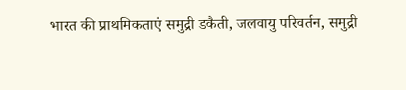भारत की प्राथमिकताएं समुद्री डकैती, जलवायु परिवर्तन, समुद्री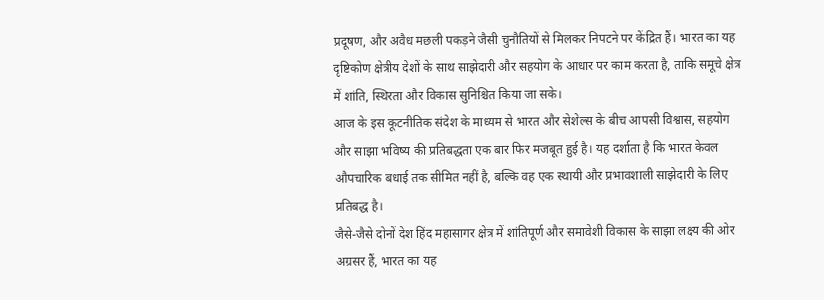प्रदूषण, और अवैध मछली पकड़ने जैसी चुनौतियों से मिलकर निपटने पर केंद्रित हैं। भारत का यह दृष्टिकोण क्षेत्रीय देशों के साथ साझेदारी और सहयोग के आधार पर काम करता है, ताकि समूचे क्षेत्र में शांति, स्थिरता और विकास सुनिश्चित किया जा सके।
आज के इस कूटनीतिक संदेश के माध्यम से भारत और सेशेल्स के बीच आपसी विश्वास, सहयोग और साझा भविष्य की प्रतिबद्धता एक बार फिर मजबूत हुई है। यह दर्शाता है कि भारत केवल औपचारिक बधाई तक सीमित नहीं है, बल्कि वह एक स्थायी और प्रभावशाली साझेदारी के लिए प्रतिबद्ध है।
जैसे-जैसे दोनों देश हिंद महासागर क्षेत्र में शांतिपूर्ण और समावेशी विकास के साझा लक्ष्य की ओर अग्रसर हैं, भारत का यह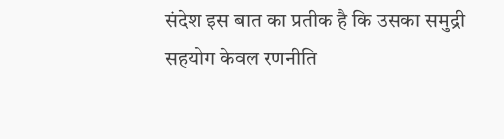संदेश इस बात का प्रतीक है कि उसका समुद्री सहयोग केवल रणनीति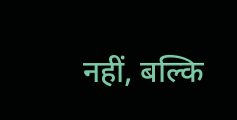नहीं, बल्कि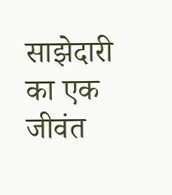साझेदारी का एक जीवंत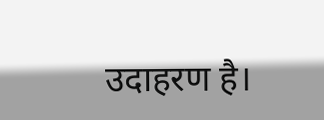उदाहरण है।